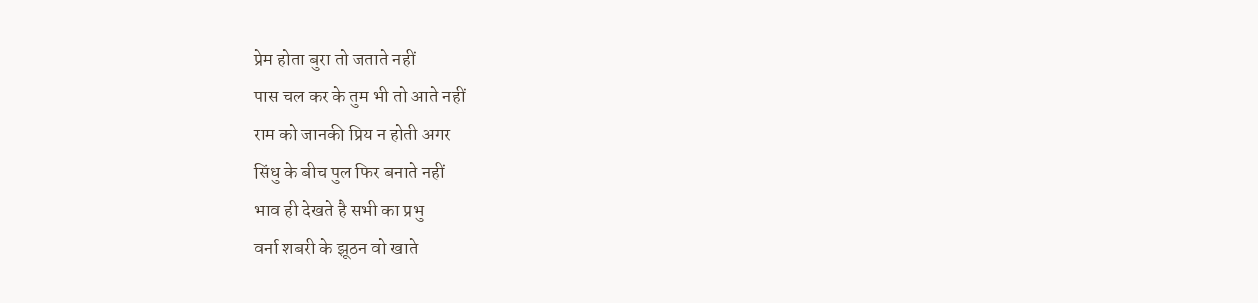प्रेम होता बुरा तो जताते नहीं
पास चल कर के तुम भी तो आते नहीं
राम को जानकी प्रिय न होती अगर
सिंधु के बीच पुल फिर बनाते नहीं
भाव ही देखते है सभी का प्रभु
वर्ना शबरी के झूठन वो खाते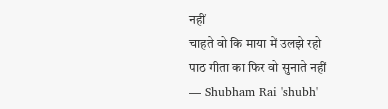नहीं
चाहते वो कि माया में उलझे रहो
पाठ गीता का फिर वो सुनाते नहीं
— Shubham Rai 'shubh'